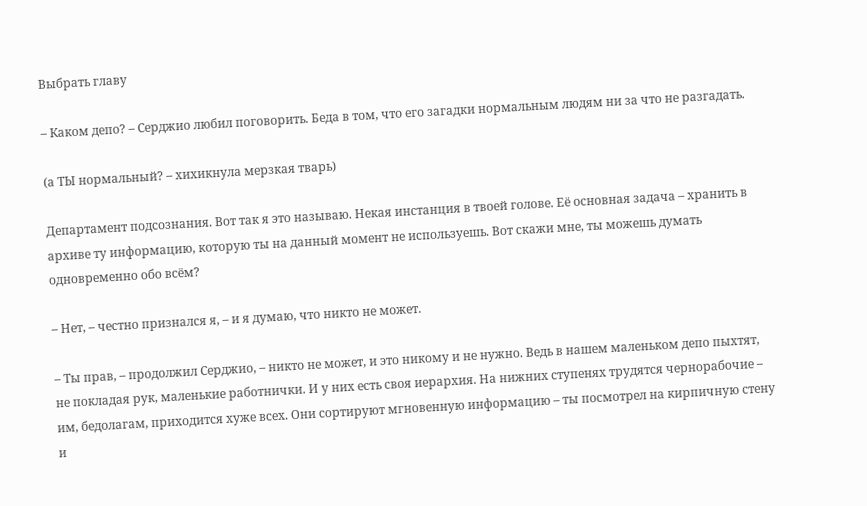Выбрать главу

– Каком депо? – Серджио любил поговорить. Беда в том, что его загадки нормальным людям ни за что не разгадать.

(а ТЫ нормальный? – хихикнула мерзкая тварь)

Департамент подсознания. Вот так я это называю. Некая инстанция в твоей голове. Её основная задача – хранить в архиве ту информацию, которую ты на данный момент не используешь. Вот скажи мне, ты можешь думать одновременно обо всём?

– Нет, – честно признался я, – и я думаю, что никто не может.

– Ты прав, – продолжил Серджио, – никто не может, и это никому и не нужно. Ведь в нашем маленьком депо пыхтят, не покладая рук, маленькие работнички. И у них есть своя иерархия. На нижних ступенях трудятся чернорабочие – им, бедолагам, приходится хуже всех. Они сортируют мгновенную информацию – ты посмотрел на кирпичную стену и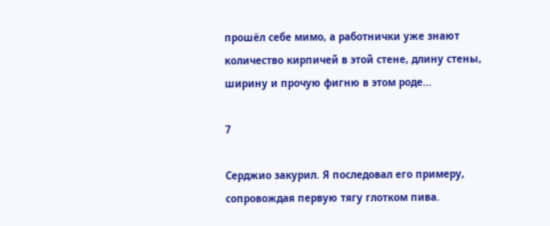прошёл себе мимо, а работнички уже знают количество кирпичей в этой стене, длину стены, ширину и прочую фигню в этом роде…

7

Серджио закурил. Я последовал его примеру, сопровождая первую тягу глотком пива.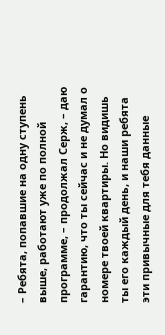– Ребята, попавшие на одну ступень выше, работают уже по полной программе, – продолжал Серж, – даю гарантию, что ты сейчас и не думал о номере твоей квартиры. Но видишь ты его каждый день, и наши ребята эти привычные для тебя данные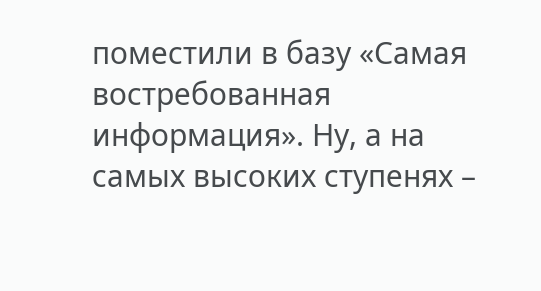поместили в базу «Самая востребованная информация». Ну, а на самых высоких ступенях –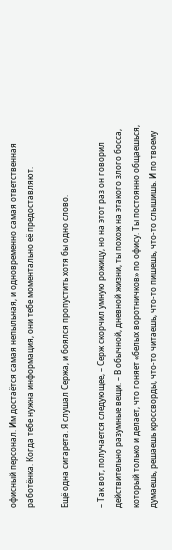офисный персонал. Им достаётся самая непыльная, и одновременно самая ответственная работёнка. Когда тебе нужна информация, они тебе моментально её предоставляют.

Ещё одна сигарета. Я слушал Сержа, и боялся пропустить хотя бы одно слово.

– Так вот, получается следующее, – Серж скорчил умную рожицу, но на этот раз он говорил действительно разумные вещи. – В обычной, дневной жизни, ты похож на этакого злого босса, который только и делает, что гоняет «белых воротничков» по офису. Ты постоянно общаешься, думаешь, решаешь кроссворды, что-то читаешь, что-то пишешь, что-то слышишь. И по твоему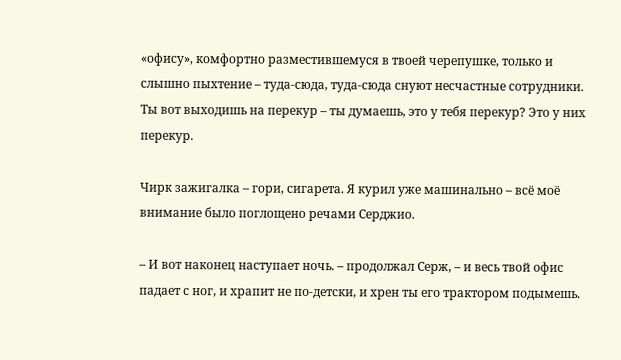«офису», комфортно разместившемуся в твоей черепушке, только и слышно пыхтение – туда-сюда, туда-сюда снуют несчастные сотрудники. Ты вот выходишь на перекур – ты думаешь, это у тебя перекур? Это у них перекур.

Чирк зажигалка – гори, сигарета. Я курил уже машинально – всё моё внимание было поглощено речами Серджио.

– И вот наконец наступает ночь. – продолжал Серж, – и весь твой офис падает с ног, и храпит не по-детски, и хрен ты его трактором подымешь.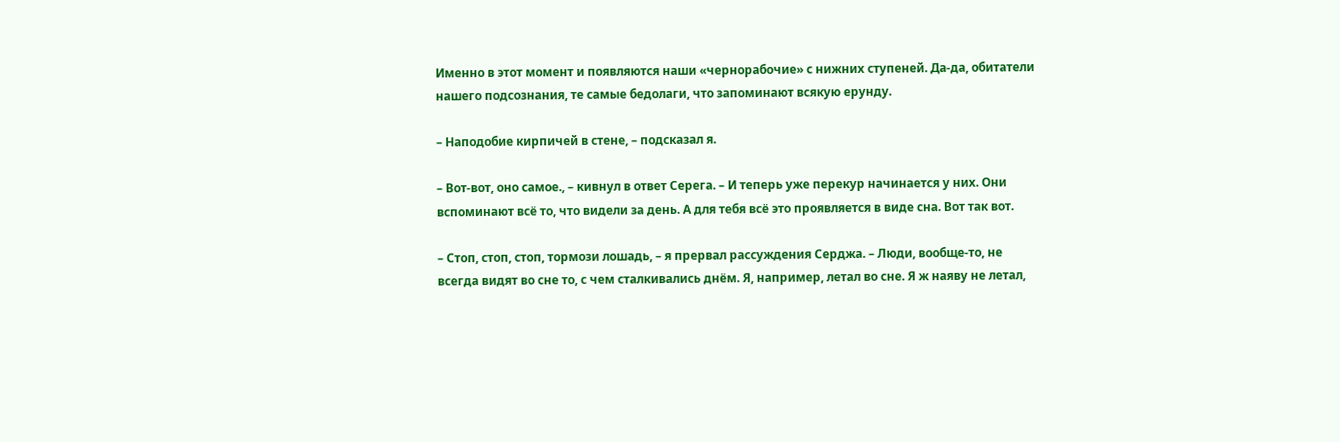Именно в этот момент и появляются наши «чернорабочие» с нижних ступеней. Да-да, обитатели нашего подсознания, те самые бедолаги, что запоминают всякую ерунду.

– Наподобие кирпичей в стене, – подсказал я.

– Вот-вот, оно самое., – кивнул в ответ Серега. – И теперь уже перекур начинается у них. Они вспоминают всё то, что видели за день. А для тебя всё это проявляется в виде сна. Вот так вот.

– Стоп, стоп, стоп, тормози лошадь, – я прервал рассуждения Серджа. – Люди, вообще-то, не всегда видят во сне то, с чем сталкивались днём. Я, например, летал во сне. Я ж наяву не летал,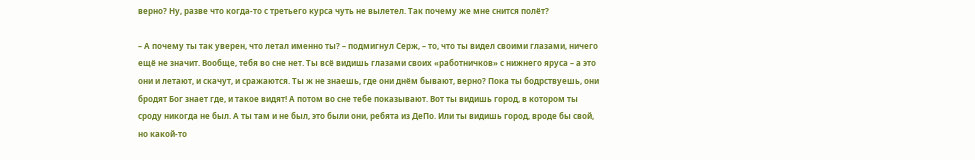верно? Ну, разве что когда-то с третьего курса чуть не вылетел. Так почему же мне снится полёт?

– А почему ты так уверен, что летал именно ты? – подмигнул Серж, – то, что ты видел своими глазами, ничего ещё не значит. Вообще, тебя во сне нет. Ты всё видишь глазами своих «работничков» с нижнего яруса – а это они и летают, и скачут, и сражаются. Ты ж не знаешь, где они днём бывают, верно? Пока ты бодрствуешь, они бродят Бог знает где, и такое видят! А потом во сне тебе показывают. Вот ты видишь город, в котором ты сроду никогда не был. А ты там и не был, это были они, ребята из ДеПо. Или ты видишь город, вроде бы свой, но какой-то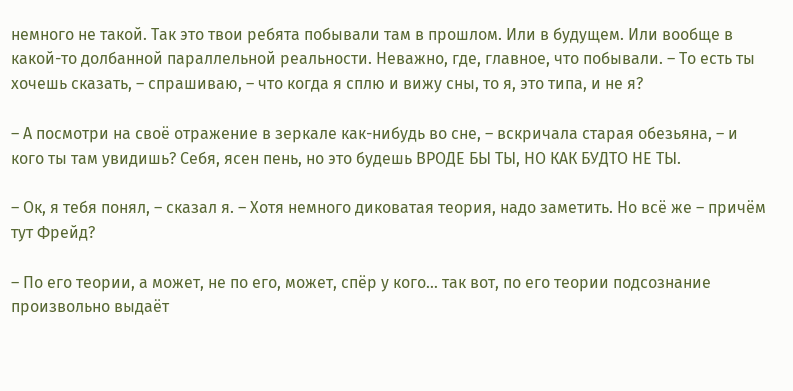немного не такой. Так это твои ребята побывали там в прошлом. Или в будущем. Или вообще в какой-то долбанной параллельной реальности. Неважно, где, главное, что побывали. – То есть ты хочешь сказать, – спрашиваю, – что когда я сплю и вижу сны, то я, это типа, и не я?

– А посмотри на своё отражение в зеркале как-нибудь во сне, – вскричала старая обезьяна, – и кого ты там увидишь? Себя, ясен пень, но это будешь ВРОДЕ БЫ ТЫ, НО КАК БУДТО НЕ ТЫ.

– Ок, я тебя понял, – сказал я. – Хотя немного диковатая теория, надо заметить. Но всё же – причём тут Фрейд?

– По его теории, а может, не по его, может, спёр у кого… так вот, по его теории подсознание произвольно выдаёт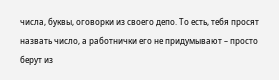числа, буквы, оговорки из своего депо. То есть, тебя просят назвать число, а работнички его не придумывают – просто берут из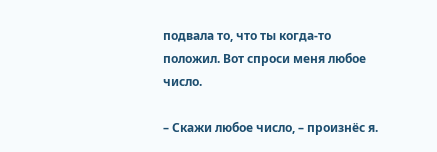подвала то, что ты когда-то положил. Вот спроси меня любое число.

– Скажи любое число, – произнёс я.